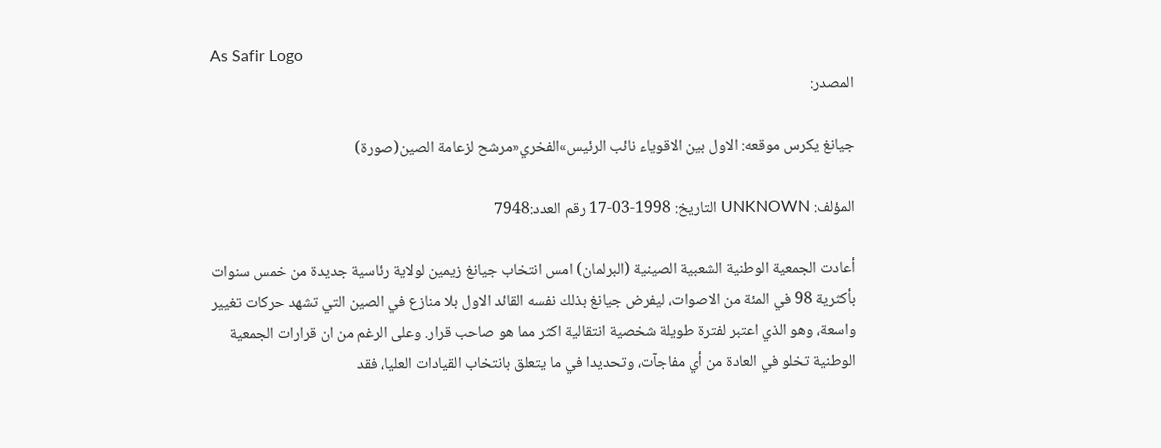As Safir Logo
المصدر:

جيانغ يكرس موقعه: الاول بين الاقوياء نائب الرئيس»الفخري«مرشح لزعامة الصين(صورة)

المؤلف: UNKNOWN التاريخ: 1998-03-17 رقم العدد:7948

أعادت الجمعية الوطنية الشعبية الصينية (البرلمان) امس انتخاب جيانغ زيمين لولاية رئاسية جديدة من خمس سنوات بأكثرية 98 في المئة من الاصوات، ليفرض جيانغ بذلك نفسه القائد الاول بلا منازع في الصين التي تشهد حركات تغيير واسعة، وهو الذي اعتبر لفترة طويلة شخصية انتقالية اكثر مما هو صاحب قرار. وعلى الرغم من ان قرارات الجمعية الوطنية تخلو في العادة من أي مفاجآت، وتحديدا في ما يتعلق بانتخاب القيادات العليا، فقد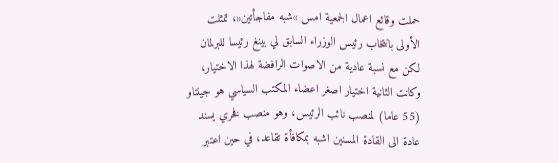حملت وقائع اعمال الجمعية امس »شبه مفاجأتين«، تمثلت الأولى بانتخاب رئيس الوزراء السابق لي بينغ رئيسا للبرلمان لكن مع نسبة عادية من الاصوات الرافضة لهذا الاختيار، وكانت الثانية اختيار اصغر اعضاء المكتب السياسي هو جينتاو (55 عاما) لمنصب نائب الرئيس، وهو منصب فخري يسند عادة الى القادة المسنين اشبه بمكافأة تقاعد، في حين اعتبر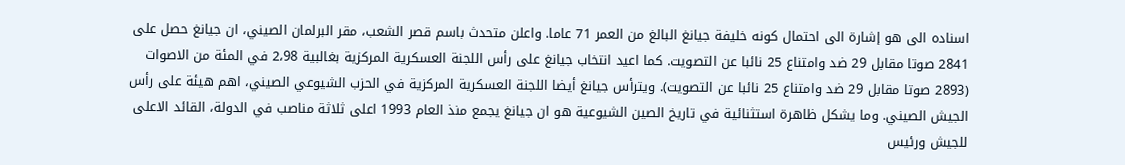اسناده الى هو إشارة الى احتمال كونه خليفة جيانغ البالغ من العمر 71 عاما. واعلن متحدث باسم قصر الشعب، مقر البرلمان الصيني، ان جيانغ حصل على 2841 صوتا مقابل 29 ضد وامتناع 25 نائبا عن التصويت. كما اعيد انتخاب جيانغ على رأس اللجنة العسكرية المركزية بغالبية 2،98 في المئة من الاصوات (2893 صوتا مقابل 29 ضد وامتناع 25 نائبا عن التصويت). ويترأس جيانغ أيضا اللجنة العسكرية المركزية في الحزب الشيوعي الصيني، اهم هيئة على رأس الجيش الصيني. وما يشكل ظاهرة استثنائية في تاريخ الصين الشيوعية هو ان جيانغ يجمع منذ العام 1993 اعلى ثلاثة مناصب في الدولة، القائد الاعلى للجيش ورئيس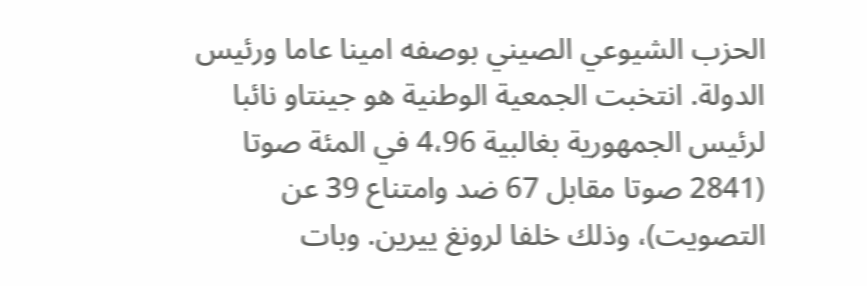الحزب الشيوعي الصيني بوصفه امينا عاما ورئيس الدولة. انتخبت الجمعية الوطنية هو جينتاو نائبا لرئيس الجمهورية بغالبية 4،96 في المئة صوتا (2841 صوتا مقابل 67 ضد وامتناع 39 عن التصويت)، وذلك خلفا لرونغ ييرين. وبات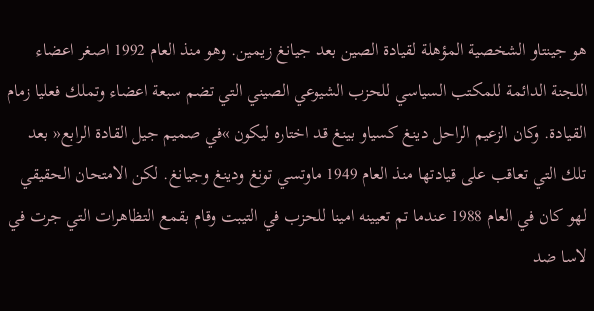هو جينتاو الشخصية المؤهلة لقيادة الصين بعد جيانغ زيمين. وهو منذ العام 1992 اصغر اعضاء اللجنة الدائمة للمكتب السياسي للحزب الشيوعي الصيني التي تضم سبعة اعضاء وتملك فعليا زمام القيادة. وكان الزعيم الراحل دينغ كسياو بينغ قد اختاره ليكون »في صميم جيل القادة الرابع« بعد تلك التي تعاقب على قيادتها منذ العام 1949 ماوتسي تونغ ودينغ وجيانغ. لكن الامتحان الحقيقي لهو كان في العام 1988 عندما تم تعيينه امينا للحزب في التيبت وقام بقمع التظاهرات التي جرت في لاسا ضد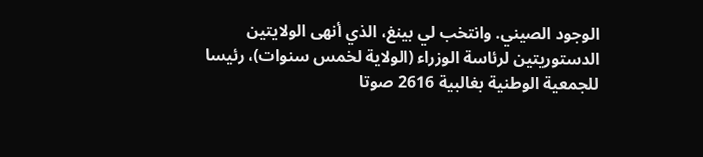الوجود الصيني. وانتخب لي بينغ، الذي أنهى الولايتين الدستوريتين لرئاسة الوزراء (الولاية لخمس سنوات)، رئيسا للجمعية الوطنية بغالبية 2616 صوتا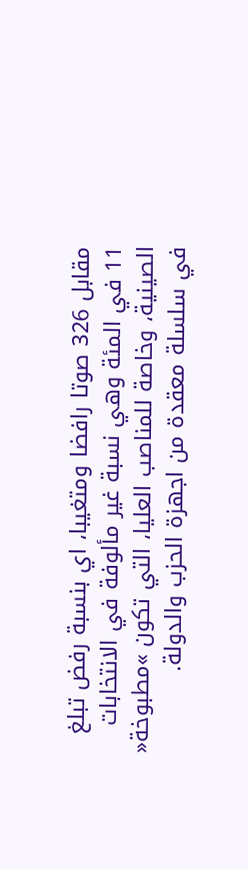مقابل 326 صوتا رافضا ومتغيبا، اي بنسبة رفض تبلغ 11 في المئة وهي نسبة غير مألوفة في الانتخابات الصينية، وخاصة للمناصب العليا، التي تكون »مطبوخة« في سلسلة معقدة من اجهزة الحزب والدولة.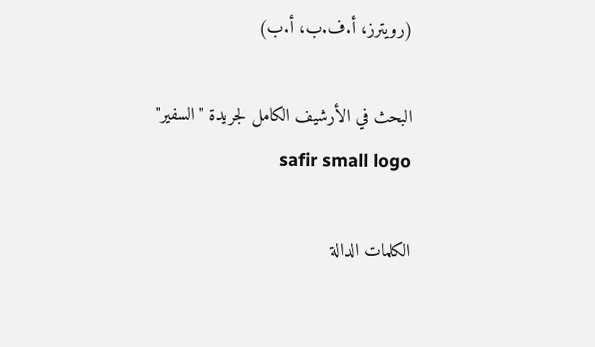(رويترز، أ.ف.ب، أ.ب)

البحث في الأرشيف الكامل لجريدة "السفير" safir small logo

الكلمات الدالة